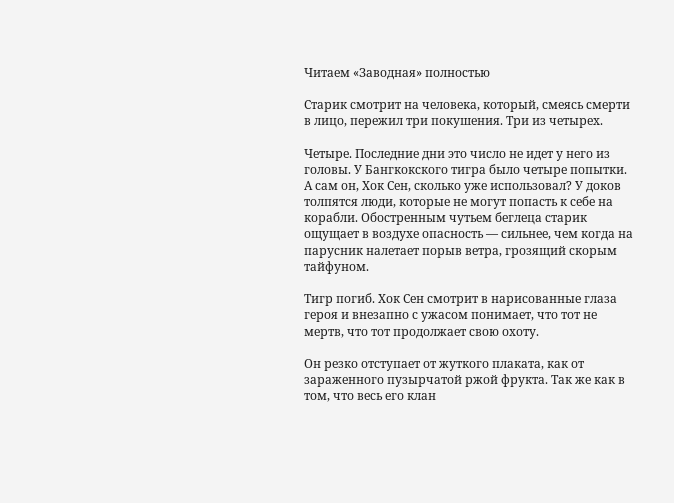Читаем «Заводная» полностью

Старик смотрит на человека, который, смеясь смерти в лицо, пережил три покушения. Три из четырех.

Четыре. Последние дни это число не идет у него из головы. У Бангкокского тигра было четыре попытки. А сам он, Хок Сен, сколько уже использовал? У доков толпятся люди, которые не могут попасть к себе на корабли. Обостренным чутьем беглеца старик ощущает в воздухе опасность — сильнее, чем когда на парусник налетает порыв ветра, грозящий скорым тайфуном.

Тигр погиб. Хок Сен смотрит в нарисованные глаза героя и внезапно с ужасом понимает, что тот не мертв, что тот продолжает свою охоту.

Он резко отступает от жуткого плаката, как от зараженного пузырчатой ржой фрукта. Так же как в том, что весь его клан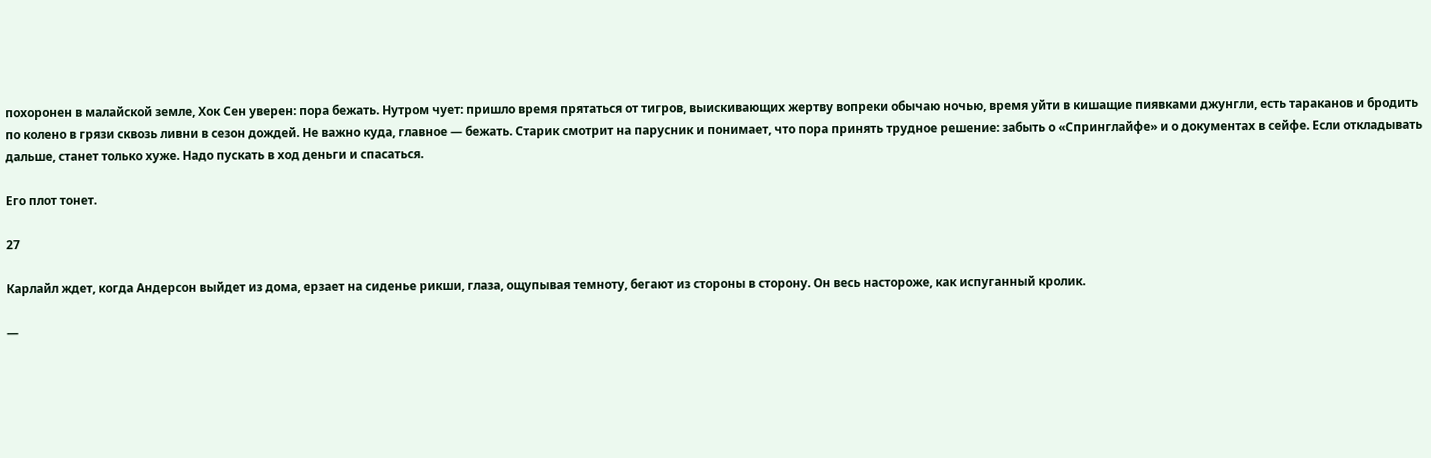похоронен в малайской земле, Хок Сен уверен: пора бежать. Нутром чует: пришло время прятаться от тигров, выискивающих жертву вопреки обычаю ночью, время уйти в кишащие пиявками джунгли, есть тараканов и бродить по колено в грязи сквозь ливни в сезон дождей. Не важно куда, главное — бежать. Старик смотрит на парусник и понимает, что пора принять трудное решение: забыть о «Спринглайфе» и о документах в сейфе. Если откладывать дальше, станет только хуже. Надо пускать в ход деньги и спасаться.

Его плот тонет.

27

Карлайл ждет, когда Андерсон выйдет из дома, ерзает на сиденье рикши, глаза, ощупывая темноту, бегают из стороны в сторону. Он весь настороже, как испуганный кролик.

—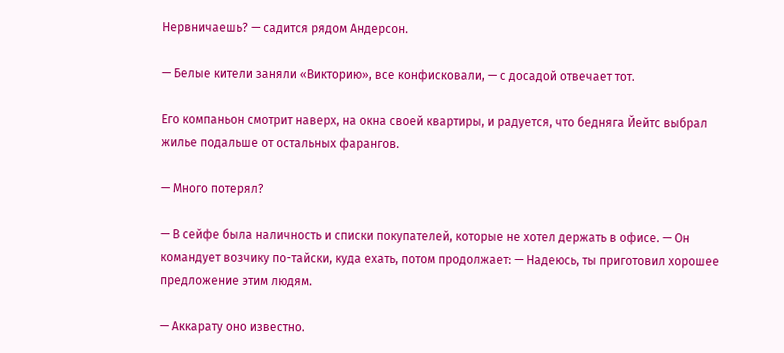Нервничаешь? — садится рядом Андерсон.

— Белые кители заняли «Викторию», все конфисковали, — с досадой отвечает тот.

Его компаньон смотрит наверх, на окна своей квартиры, и радуется, что бедняга Йейтс выбрал жилье подальше от остальных фарангов.

— Много потерял?

— В сейфе была наличность и списки покупателей, которые не хотел держать в офисе. — Он командует возчику по-тайски, куда ехать, потом продолжает: — Надеюсь, ты приготовил хорошее предложение этим людям.

— Аккарату оно известно.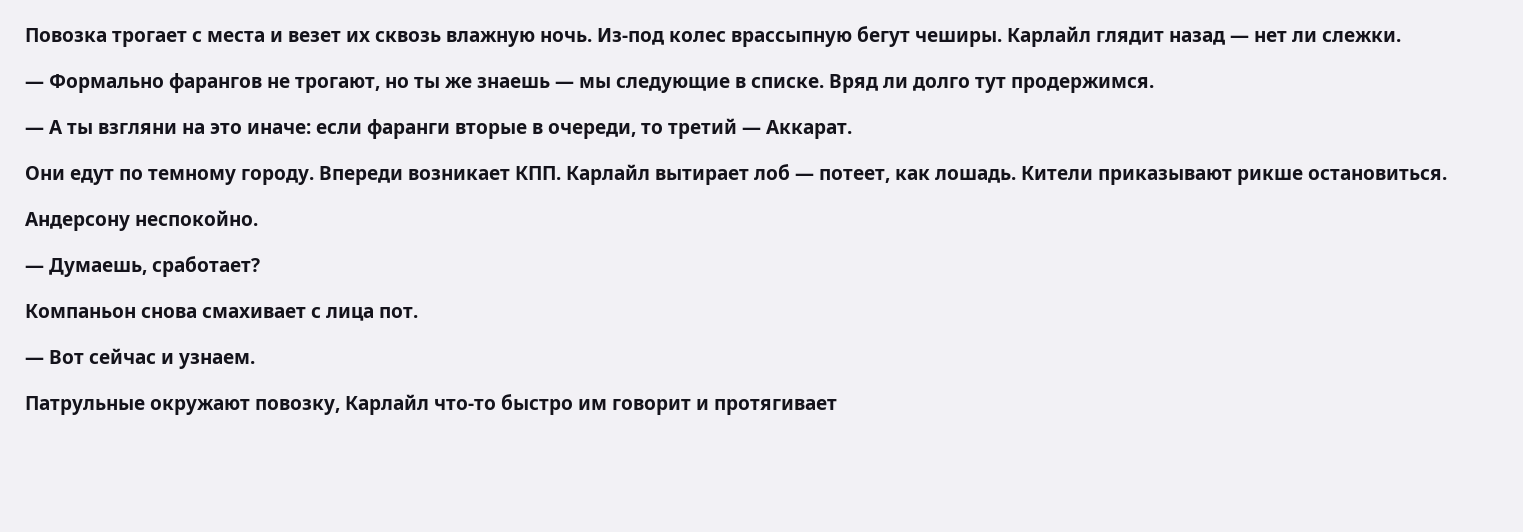Повозка трогает с места и везет их сквозь влажную ночь. Из-под колес врассыпную бегут чеширы. Карлайл глядит назад — нет ли слежки.

— Формально фарангов не трогают, но ты же знаешь — мы следующие в списке. Вряд ли долго тут продержимся.

— А ты взгляни на это иначе: если фаранги вторые в очереди, то третий — Аккарат.

Они едут по темному городу. Впереди возникает КПП. Карлайл вытирает лоб — потеет, как лошадь. Кители приказывают рикше остановиться.

Андерсону неспокойно.

— Думаешь, сработает?

Компаньон снова смахивает с лица пот.

— Вот сейчас и узнаем.

Патрульные окружают повозку, Карлайл что-то быстро им говорит и протягивает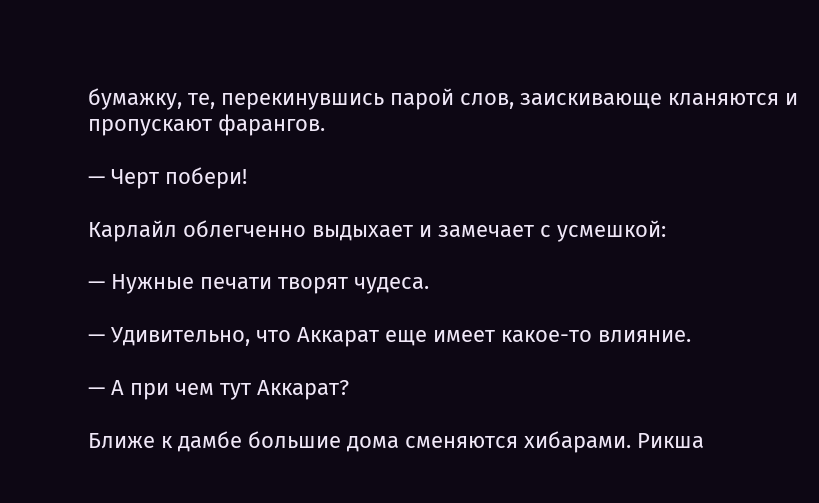бумажку, те, перекинувшись парой слов, заискивающе кланяются и пропускают фарангов.

— Черт побери!

Карлайл облегченно выдыхает и замечает с усмешкой:

— Нужные печати творят чудеса.

— Удивительно, что Аккарат еще имеет какое-то влияние.

— А при чем тут Аккарат?

Ближе к дамбе большие дома сменяются хибарами. Рикша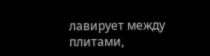лавирует между плитами,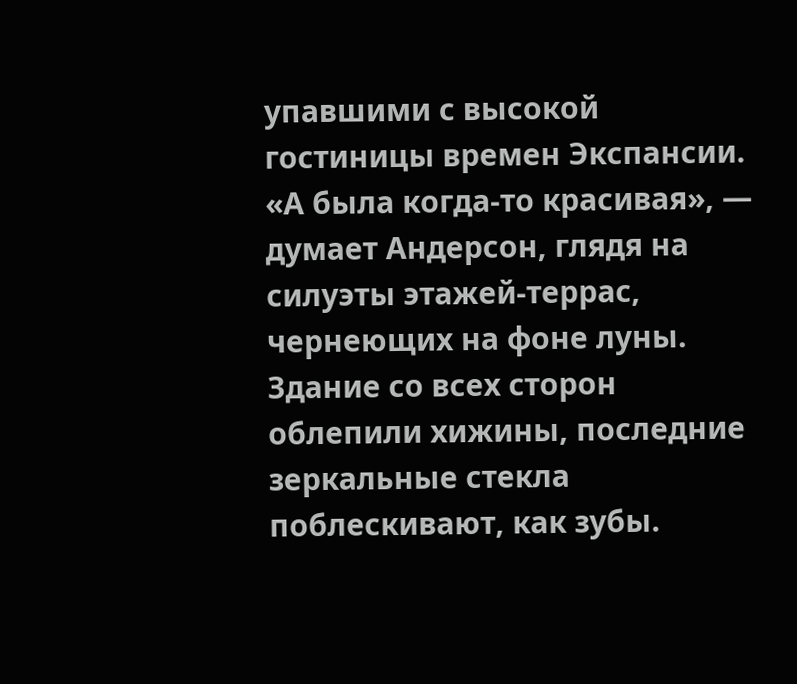упавшими с высокой гостиницы времен Экспансии. «А была когда-то красивая», — думает Андерсон, глядя на силуэты этажей-террас, чернеющих на фоне луны. Здание со всех сторон облепили хижины, последние зеркальные стекла поблескивают, как зубы.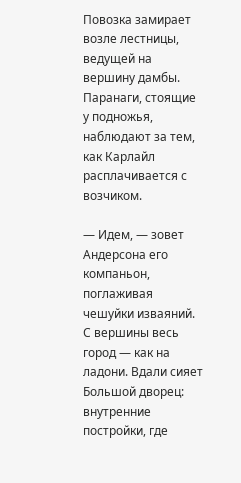Повозка замирает возле лестницы, ведущей на вершину дамбы. Паранаги, стоящие у подножья, наблюдают за тем, как Карлайл расплачивается с возчиком.

— Идем, — зовет Андерсона его компаньон, поглаживая чешуйки изваяний. С вершины весь город — как на ладони. Вдали сияет Большой дворец: внутренние постройки, где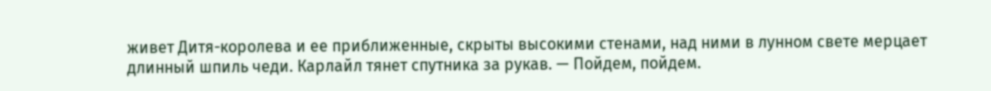живет Дитя-королева и ее приближенные, скрыты высокими стенами, над ними в лунном свете мерцает длинный шпиль чеди. Карлайл тянет спутника за рукав. — Пойдем, пойдем.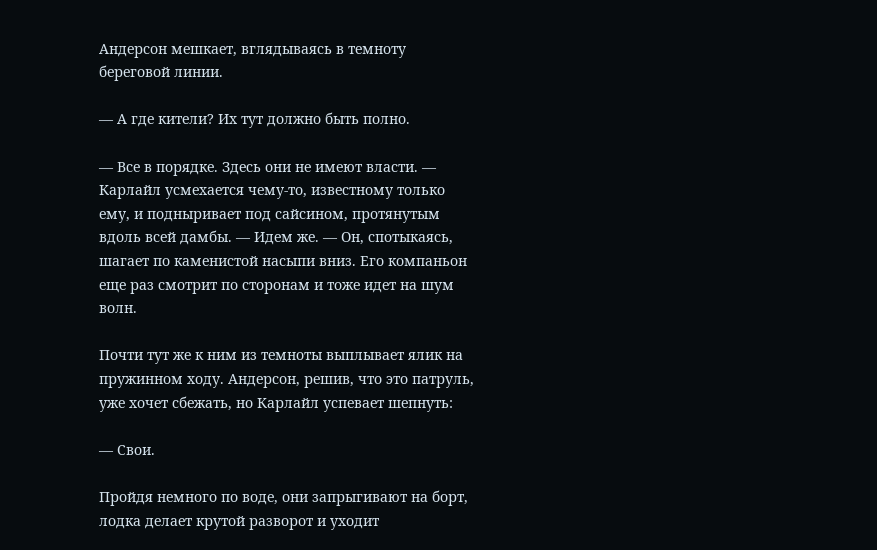Андерсон мешкает, вглядываясь в темноту береговой линии.

— А где кители? Их тут должно быть полно.

— Все в порядке. Здесь они не имеют власти. — Карлайл усмехается чему-то, известному только ему, и подныривает под сайсином, протянутым вдоль всей дамбы. — Идем же. — Он, спотыкаясь, шагает по каменистой насыпи вниз. Его компаньон еще раз смотрит по сторонам и тоже идет на шум волн.

Почти тут же к ним из темноты выплывает ялик на пружинном ходу. Андерсон, решив, что это патруль, уже хочет сбежать, но Карлайл успевает шепнуть:

— Свои.

Пройдя немного по воде, они запрыгивают на борт, лодка делает крутой разворот и уходит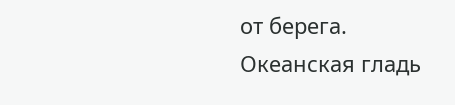от берега. Океанская гладь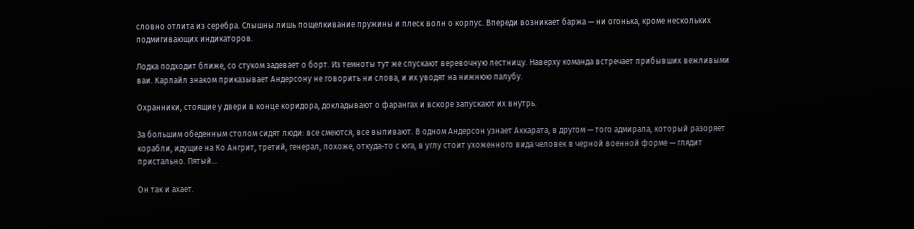словно отлита из серебра. Слышны лишь пощелкивание пружины и плеск волн о корпус. Впереди возникает баржа — ни огонька, кроме нескольких подмигивающих индикаторов.

Лодка подходит ближе, со стуком задевает о борт. Из темноты тут же спускают веревочную лестницу. Наверху команда встречает прибывших вежливыми ваи. Карлайл знаком приказывает Андерсону не говорить ни слова, и их уводят на нижнюю палубу.

Охранники, стоящие у двери в конце коридора, докладывают о фарангах и вскоре запускают их внутрь.

За большим обеденным столом сидят люди: все смеются, все выпивают. В одном Андерсон узнает Аккарата, в другом — того адмирала, который разоряет корабли, идущие на Ко Ангрит, третий, генерал, похоже, откуда-то с юга, в углу стоит ухоженного вида человек в черной военной форме — глядит пристально. Пятый…

Он так и ахает.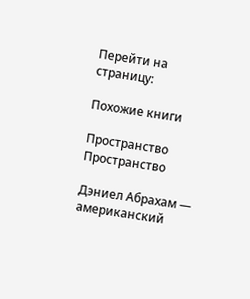Перейти на страницу:

Похожие книги

Пространство
Пространство

Дэниел Абрахам — американский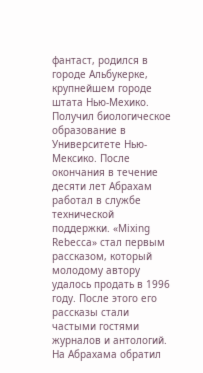фантаст, родился в городе Альбукерке, крупнейшем городе штата Нью-Мехико. Получил биологическое образование в Университете Нью-Мексико. После окончания в течение десяти лет Абрахам работал в службе технической поддержки. «Mixing Rebecca» стал первым рассказом, который молодому автору удалось продать в 1996 году. После этого его рассказы стали частыми гостями журналов и антологий. На Абрахама обратил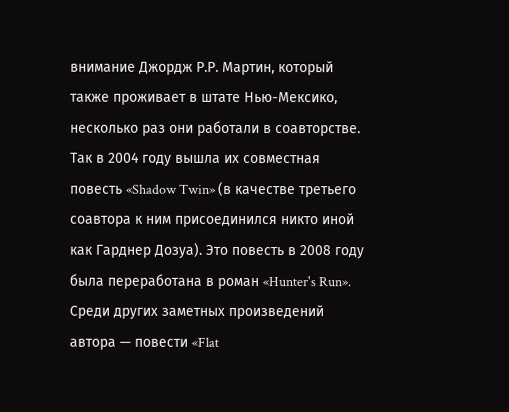внимание Джордж Р.Р. Мартин, который также проживает в штате Нью-Мексико, несколько раз они работали в соавторстве. Так в 2004 году вышла их совместная повесть «Shadow Twin» (в качестве третьего соавтора к ним присоединился никто иной как Гарднер Дозуа). Это повесть в 2008 году была переработана в роман «Hunter's Run». Среди других заметных произведений автора — повести «Flat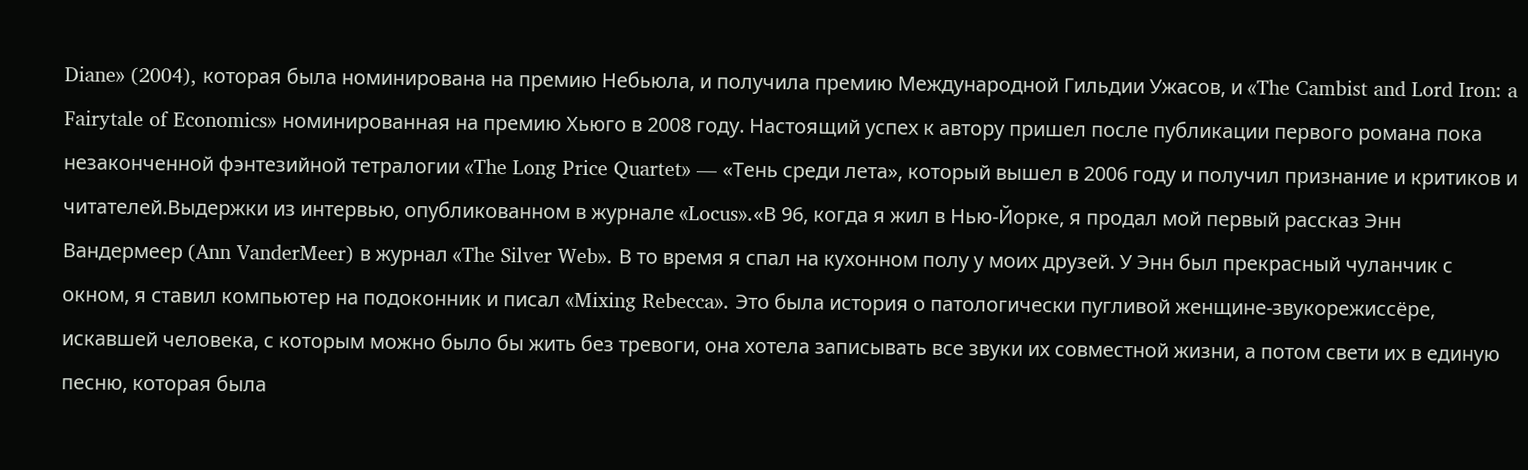Diane» (2004), которая была номинирована на премию Небьюла, и получила премию Международной Гильдии Ужасов, и «The Cambist and Lord Iron: a Fairytale of Economics» номинированная на премию Хьюго в 2008 году. Настоящий успех к автору пришел после публикации первого романа пока незаконченной фэнтезийной тетралогии «The Long Price Quartet» — «Тень среди лета», который вышел в 2006 году и получил признание и критиков и читателей.Выдержки из интервью, опубликованном в журнале «Locus».«В 96, когда я жил в Нью-Йорке, я продал мой первый рассказ Энн Вандермеер (Ann VanderMeer) в журнал «The Silver Web». В то время я спал на кухонном полу у моих друзей. У Энн был прекрасный чуланчик с окном, я ставил компьютер на подоконник и писал «Mixing Rebecca». Это была история о патологически пугливой женщине-звукорежиссёре, искавшей человека, с которым можно было бы жить без тревоги, она хотела записывать все звуки их совместной жизни, а потом свети их в единую песню, которая была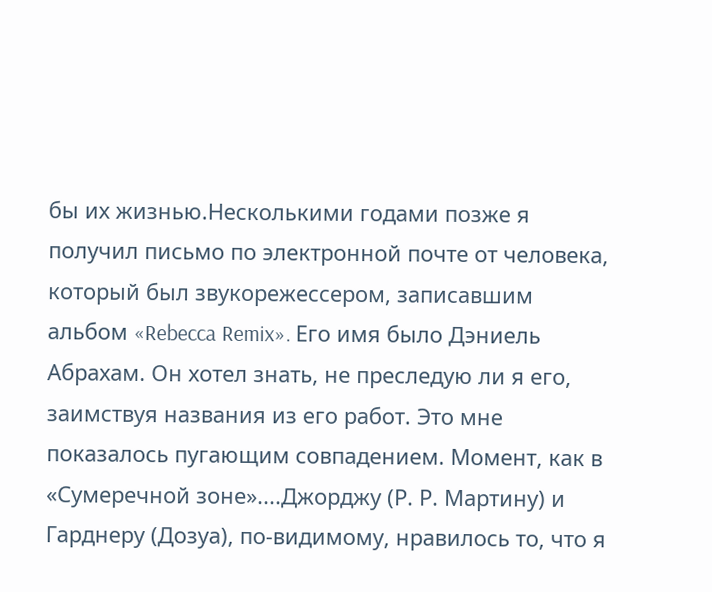бы их жизнью.Несколькими годами позже я получил письмо по электронной почте от человека, который был звукорежессером, записавшим альбом «Rebecca Remix». Его имя было Дэниель Абрахам. Он хотел знать, не преследую ли я его, заимствуя названия из его работ. Это мне показалось пугающим совпадением. Момент, как в «Сумеречной зоне»....Джорджу (Р. Р. Мартину) и Гарднеру (Дозуа), по-видимому, нравилось то, что я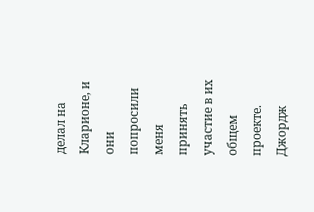делал на Кларионе, и они попросили меня принять участие в их общем проекте. Джордж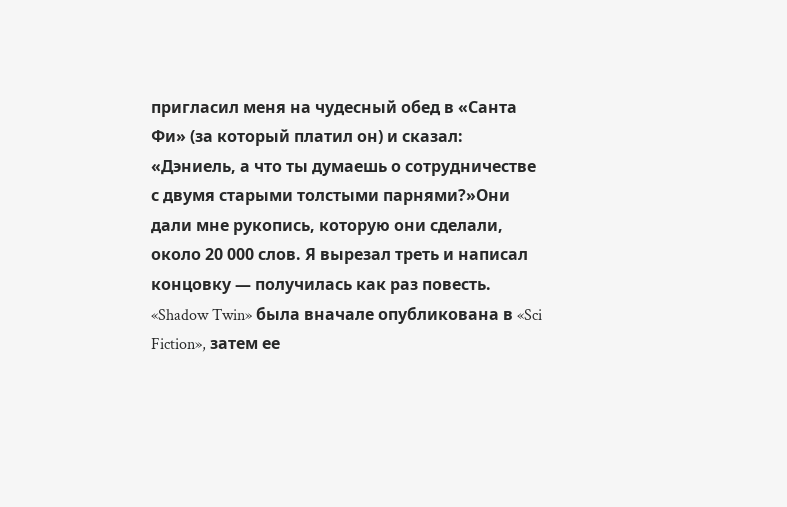пригласил меня на чудесный обед в «Санта Фи» (за который платил он) и сказал: «Дэниель, а что ты думаешь о сотрудничестве с двумя старыми толстыми парнями?»Они дали мне рукопись, которую они сделали, около 20 000 слов. Я вырезал треть и написал концовку — получилась как раз повесть. «Shadow Twin» была вначале опубликована в «Sci Fiction», затем ее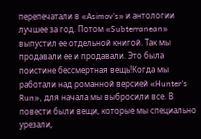перепечатали в «Asimov's» и антологии лучшее за год. Потом «Subterranean» выпустил ее отдельной книгой. Так мы продавали ее и продавали. Это была поистине бессмертная вещь!Когда мы работали над романной версией «Hunter's Run», для начала мы выбросили все. В повести были вещи, которые мы специально урезали,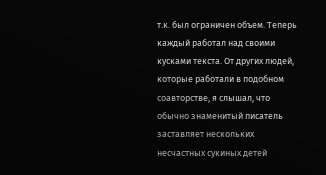т.к. был ограничен объем. Теперь каждый работал над своими кусками текста. От других людей, которые работали в подобном соавторстве, я слышал, что обычно знаменитый писатель заставляет нескольких несчастных сукиных детей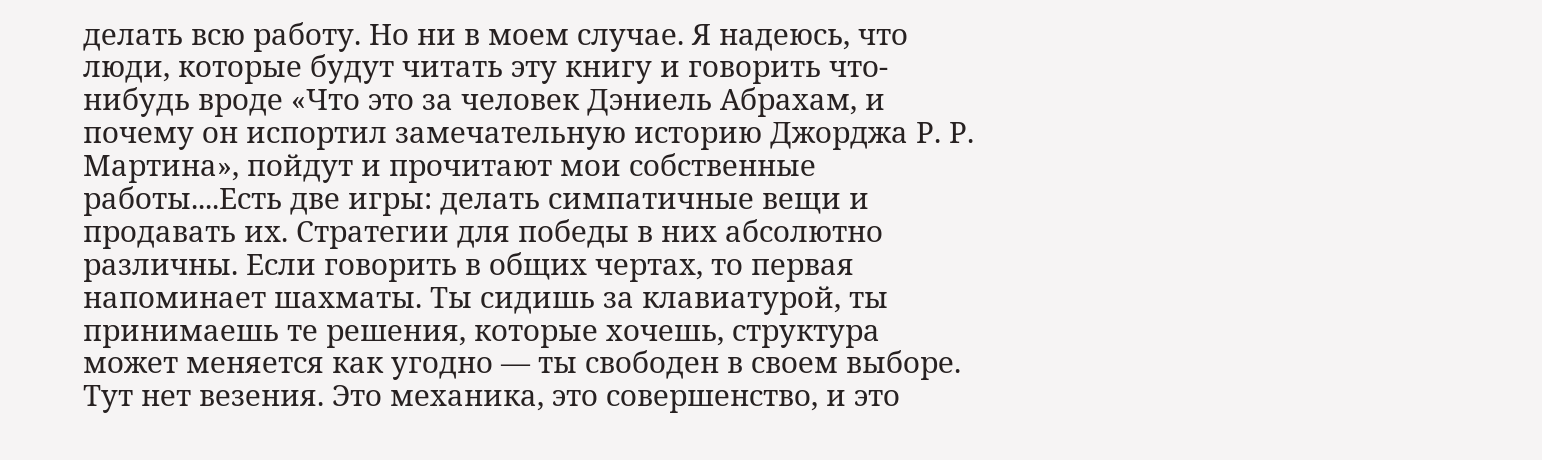делать всю работу. Но ни в моем случае. Я надеюсь, что люди, которые будут читать эту книгу и говорить что-нибудь вроде «Что это за человек Дэниель Абрахам, и почему он испортил замечательную историю Джорджа Р. Р. Мартина», пойдут и прочитают мои собственные работы....Есть две игры: делать симпатичные вещи и продавать их. Стратегии для победы в них абсолютно различны. Если говорить в общих чертах, то первая напоминает шахматы. Ты сидишь за клавиатурой, ты принимаешь те решения, которые хочешь, структура может меняется как угодно — ты свободен в своем выборе. Тут нет везения. Это механика, это совершенство, и это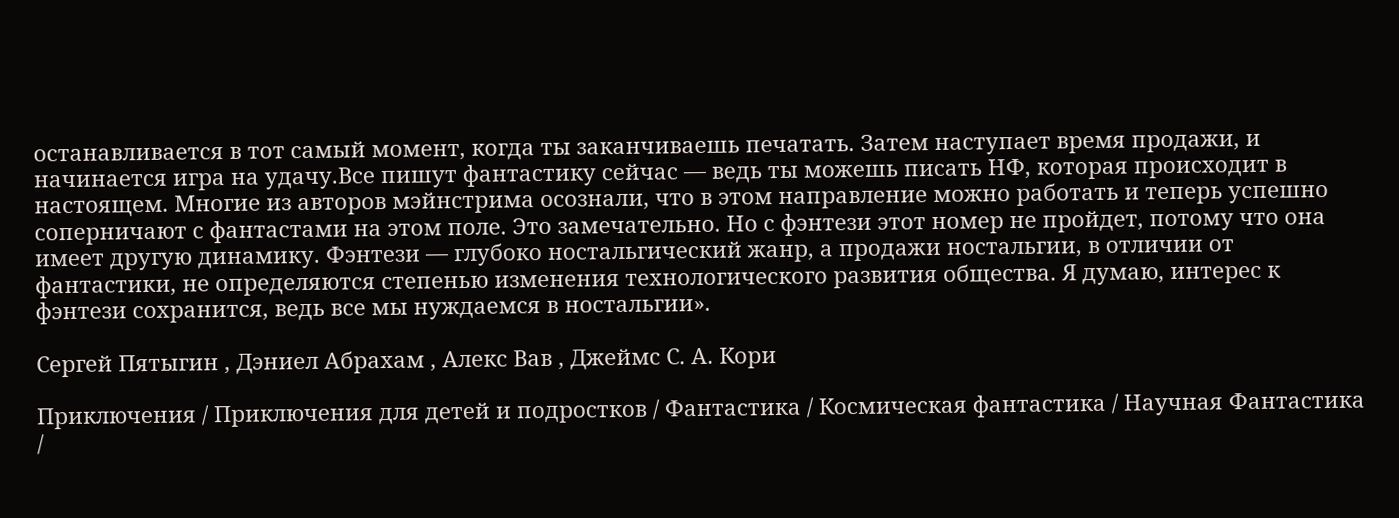останавливается в тот самый момент, когда ты заканчиваешь печатать. Затем наступает время продажи, и начинается игра на удачу.Все пишут фантастику сейчас — ведь ты можешь писать НФ, которая происходит в настоящем. Многие из авторов мэйнстрима осознали, что в этом направление можно работать и теперь успешно соперничают с фантастами на этом поле. Это замечательно. Но с фэнтези этот номер не пройдет, потому что она имеет другую динамику. Фэнтези — глубоко ностальгический жанр, а продажи ностальгии, в отличии от фантастики, не определяются степенью изменения технологического развития общества. Я думаю, интерес к фэнтези сохранится, ведь все мы нуждаемся в ностальгии».

Сергей Пятыгин , Дэниел Абрахам , Алекс Вав , Джеймс С. А. Кори

Приключения / Приключения для детей и подростков / Фантастика / Космическая фантастика / Научная Фантастика /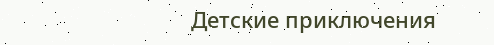Детские приключения